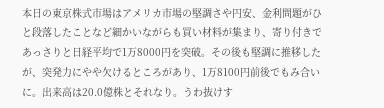本日の東京株式市場はアメリカ市場の堅調さや円安、金利問題がひと段落したことなど細かいながらも買い材料が集まり、寄り付きであっさりと日経平均で1万8000円を突破。その後も堅調に推移したが、突発力にやや欠けるところがあり、1万8100円前後でもみ合いに。出来高は20.0億株とそれなり。うわ抜けす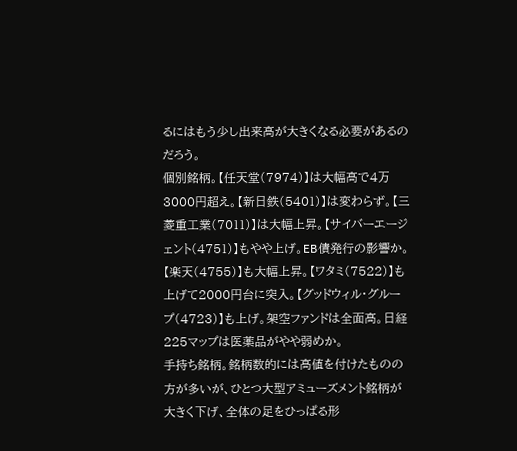るにはもう少し出来高が大きくなる必要があるのだろう。
個別銘柄。【任天堂(7974)】は大幅高で4万3000円超え。【新日鉄(5401)】は変わらず。【三菱重工業(7011)】は大幅上昇。【サイバーエージェント(4751)】もやや上げ。EB債発行の影響か。
【楽天(4755)】も大幅上昇。【ワタミ(7522)】も上げて2000円台に突入。【グッドウィル・グループ(4723)】も上げ。架空ファンドは全面高。日経225マップは医薬品がやや弱めか。
手持ち銘柄。銘柄数的には高値を付けたものの方が多いが、ひとつ大型アミューズメント銘柄が大きく下げ、全体の足をひっぱる形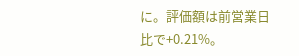に。評価額は前営業日比で+0.21%。